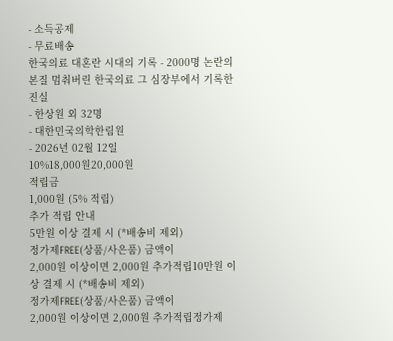- 소득공제
- 무료배송
한국의료 대혼란 시대의 기록 - 2000명 논란의 본질 멈춰버린 한국의료 그 심장부에서 기록한 진실
- 한상원 외 32명
- 대한민국의학한림원
- 2026년 02월 12일
10%18,000원20,000원
적립금
1,000원 (5% 적립)
추가 적립 안내
5만원 이상 결제 시 (*배송비 제외)
정가제FREE(상품/사은품) 금액이
2,000원 이상이면 2,000원 추가적립10만원 이상 결제 시 (*배송비 제외)
정가제FREE(상품/사은품) 금액이
2,000원 이상이면 2,000원 추가적립정가제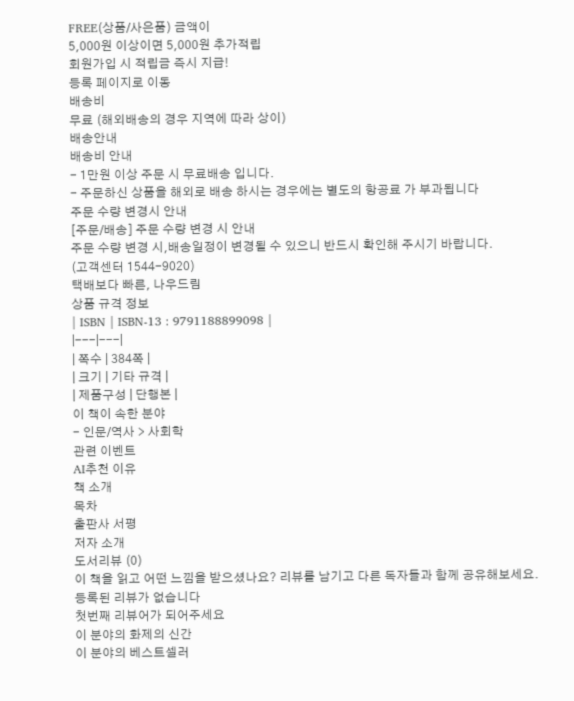FREE(상품/사은품) 금액이
5,000원 이상이면 5,000원 추가적립
회원가입 시 적립금 즉시 지급!
등록 페이지로 이동
배송비
무료 (해외배송의 경우 지역에 따라 상이)
배송안내
배송비 안내
- 1만원 이상 주문 시 무료배송 입니다.
- 주문하신 상품을 해외로 배송 하시는 경우에는 별도의 항공료 가 부과됩니다
주문 수량 변경시 안내
[주문/배송] 주문 수량 변경 시 안내
주문 수량 변경 시,배송일정이 변경될 수 있으니 반드시 확인해 주시기 바랍니다.
(고객센터 1544-9020)
택배보다 빠른, 나우드림
상품 규격 정보
| ISBN | ISBN-13 : 9791188899098 |
|---|---|
| 쪽수 | 384쪽 |
| 크기 | 기타 규격 |
| 제품구성 | 단행본 |
이 책이 속한 분야
- 인문/역사 > 사회학
관련 이벤트
AI추천 이유
책 소개
목차
출판사 서평
저자 소개
도서리뷰 (0)
이 책을 읽고 어떤 느낌을 받으셨나요? 리뷰를 남기고 다른 독자들과 함께 공유해보세요.
등록된 리뷰가 없습니다
첫번째 리뷰어가 되어주세요
이 분야의 화제의 신간
이 분야의 베스트셀러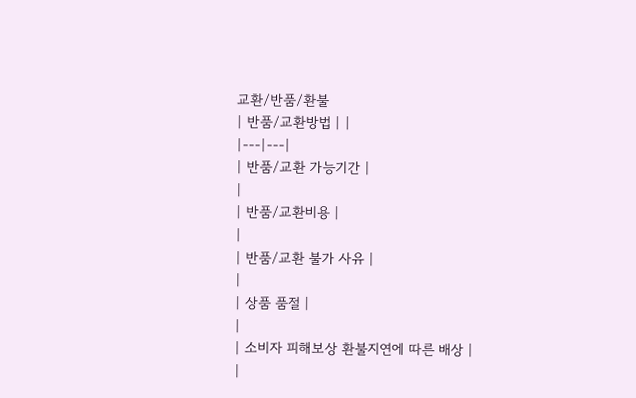교환/반품/환불
| 반품/교환방법 | |
|---|---|
| 반품/교환 가능기간 |
|
| 반품/교환비용 |
|
| 반품/교환 불가 사유 |
|
| 상품 품절 |
|
| 소비자 피해보상 환불지연에 따른 배상 |
|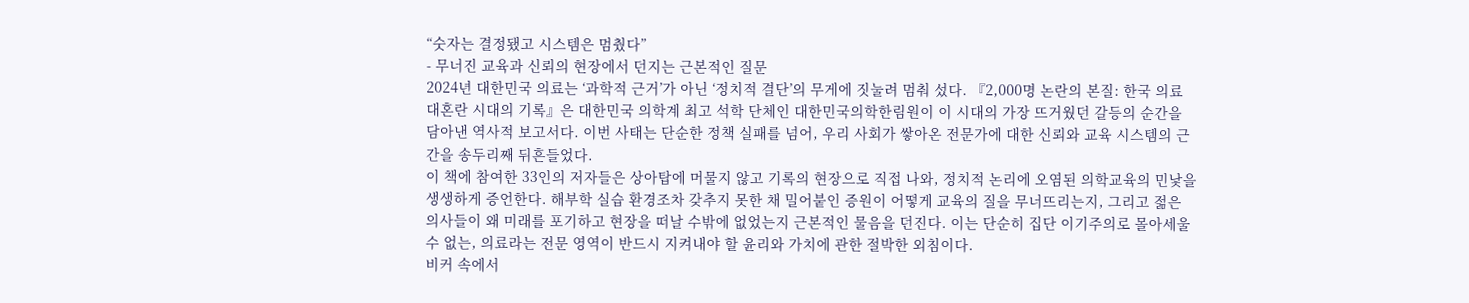“숫자는 결정됐고 시스템은 멈췄다”
- 무너진 교육과 신뢰의 현장에서 던지는 근본적인 질문
2024년 대한민국 의료는 ‘과학적 근거’가 아닌 ‘정치적 결단’의 무게에 짓눌려 멈춰 섰다. 『2,000명 논란의 본질: 한국 의료 대혼란 시대의 기록』은 대한민국 의학계 최고 석학 단체인 대한민국의학한림원이 이 시대의 가장 뜨거웠던 갈등의 순간을 담아낸 역사적 보고서다. 이번 사태는 단순한 정책 실패를 넘어, 우리 사회가 쌓아온 전문가에 대한 신뢰와 교육 시스템의 근간을 송두리째 뒤흔들었다.
이 책에 참여한 33인의 저자들은 상아탑에 머물지 않고 기록의 현장으로 직접 나와, 정치적 논리에 오염된 의학교육의 민낯을 생생하게 증언한다. 해부학 실습 환경조차 갖추지 못한 채 밀어붙인 증원이 어떻게 교육의 질을 무너뜨리는지, 그리고 젊은 의사들이 왜 미래를 포기하고 현장을 떠날 수밖에 없었는지 근본적인 물음을 던진다. 이는 단순히 집단 이기주의로 몰아세울 수 없는, 의료라는 전문 영역이 반드시 지켜내야 할 윤리와 가치에 관한 절박한 외침이다.
비커 속에서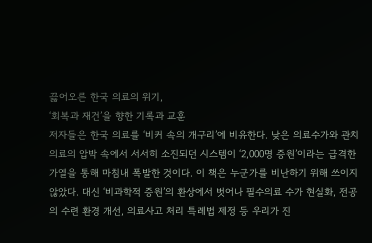끓어오른 한국 의료의 위기,
‘회복과 재건’을 향한 기록과 교훈
저자들은 한국 의료를 ‘비커 속의 개구리’에 비유한다. 낮은 의료수가와 관치의료의 압박 속에서 서서히 소진되던 시스템이 ‘2,000명 증원’이라는 급격한 가열을 통해 마침내 폭발한 것이다. 이 책은 누군가를 비난하기 위해 쓰이지 않았다. 대신 ‘비과학적 증원’의 환상에서 벗어나 필수의료 수가 현실화, 전공의 수련 환경 개선, 의료사고 처리 특례법 제정 등 우리가 진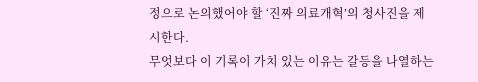정으로 논의했어야 할 ‘진짜 의료개혁’의 청사진을 제시한다.
무엇보다 이 기록이 가치 있는 이유는 갈등을 나열하는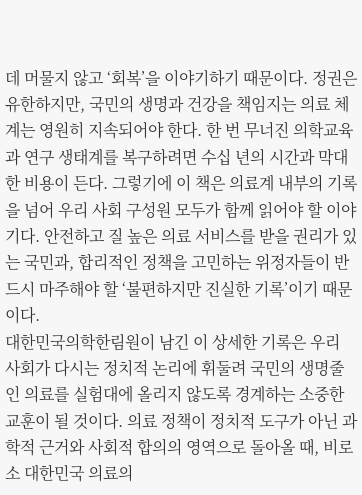데 머물지 않고 ‘회복’을 이야기하기 때문이다. 정권은 유한하지만, 국민의 생명과 건강을 책임지는 의료 체계는 영원히 지속되어야 한다. 한 번 무너진 의학교육과 연구 생태계를 복구하려면 수십 년의 시간과 막대한 비용이 든다. 그렇기에 이 책은 의료계 내부의 기록을 넘어 우리 사회 구성원 모두가 함께 읽어야 할 이야기다. 안전하고 질 높은 의료 서비스를 받을 권리가 있는 국민과, 합리적인 정책을 고민하는 위정자들이 반드시 마주해야 할 ‘불편하지만 진실한 기록’이기 때문이다.
대한민국의학한림원이 남긴 이 상세한 기록은 우리 사회가 다시는 정치적 논리에 휘둘려 국민의 생명줄인 의료를 실험대에 올리지 않도록 경계하는 소중한 교훈이 될 것이다. 의료 정책이 정치적 도구가 아닌 과학적 근거와 사회적 합의의 영역으로 돌아올 때, 비로소 대한민국 의료의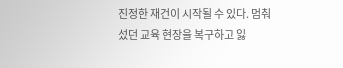진정한 재건이 시작될 수 있다. 멈춰 섰던 교육 현장을 복구하고 잃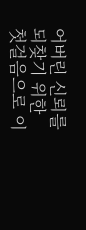어버린 신뢰를 되찾기 위한 첫걸음으로 이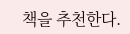책을 추천한다.